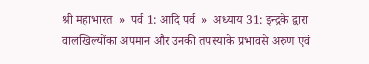श्री महाभारत  »  पर्व 1: आदि पर्व  »  अध्याय 31: इन्द्रके द्वारा वालखिल्योंका अपमान और उनकी तपस्याके प्रभावसे अरुण एवं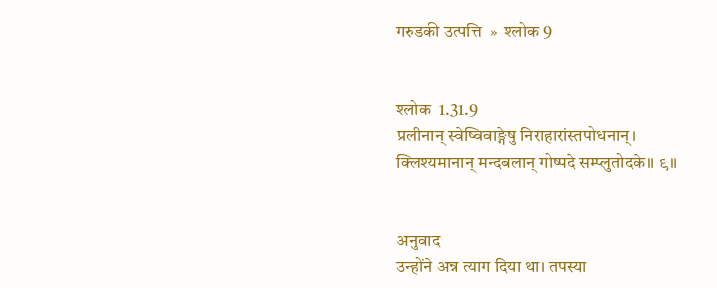गरुडकी उत्पत्ति  »  श्लोक 9


श्लोक  1.31.9
प्रलीनान् स्वेष्विवाङ्गेषु निराहारांस्तपोधनान्।
क्लिश्यमानान् मन्दबलान् गोष्पदे सम्प्लुतोदके॥ ९॥


अनुवाद
उन्होंने अन्न त्याग दिया था। तपस्या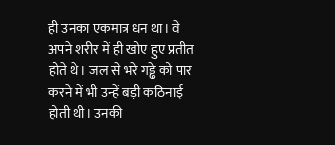ही उनका एकमात्र धन था। वे अपने शरीर में ही खोए हुए प्रतीत होते थे। जल से भरे गड्ढे को पार करने में भी उन्हें बड़ी कठिनाई होती थी। उनकी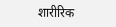शारीरिक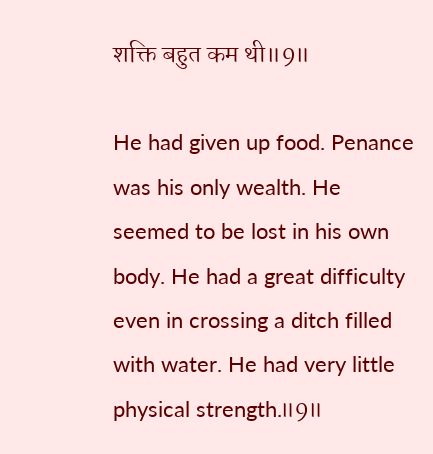शक्ति बहुत कम थी॥9॥

He had given up food. Penance was his only wealth. He seemed to be lost in his own body. He had a great difficulty even in crossing a ditch filled with water. He had very little physical strength.॥9॥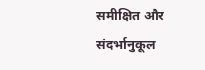समीक्षित और संदर्भानुकूल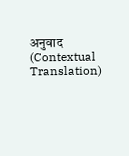अनुवाद (Contextual Translation)